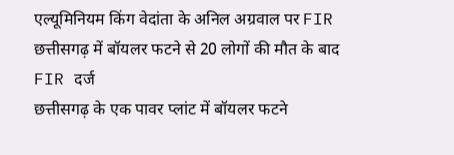एल्यूमिनियम किंग वेदांता के अनिल अग्रवाल पर FIR छत्तीसगढ़ में बॉयलर फटने से 20 लोगों की मौत के बाद FIR दर्ज
छत्तीसगढ़ के एक पावर प्लांट में बॉयलर फटने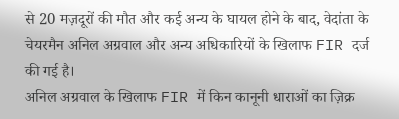से 20 मज़दूरों की मौत और कई अन्य के घायल होने के बाद, वेदांता के चेयरमैन अनिल अग्रवाल और अन्य अधिकारियों के खिलाफ FIR दर्ज की गई है।
अनिल अग्रवाल के खिलाफ FIR में किन कानूनी धाराओं का ज़िक्र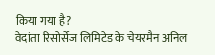किया गया है?
वेदांता रिसोर्सेज लिमिटेड के चेयरमैन अनिल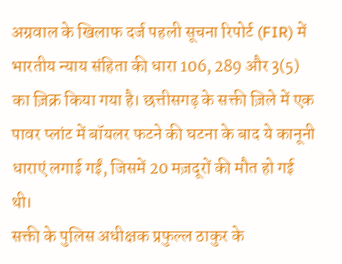अग्रवाल के खिलाफ दर्ज पहली सूचना रिपोर्ट (FIR) में भारतीय न्याय संहिता की धारा 106, 289 और 3(5) का ज़िक्र किया गया है। छत्तीसगढ़ के सक्ती ज़िले में एक पावर प्लांट में बॉयलर फटने की घटना के बाद ये कानूनी धाराएं लगाई गईं, जिसमें 20 मज़दूरों की मौत हो गई थी।
सक्ती के पुलिस अधीक्षक प्रफुल्ल ठाकुर के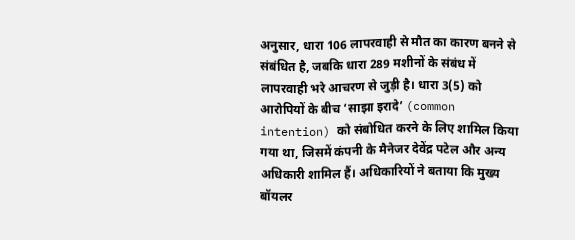अनुसार, धारा 106 लापरवाही से मौत का कारण बनने से संबंधित है, जबकि धारा 289 मशीनों के संबंध में लापरवाही भरे आचरण से जुड़ी है। धारा 3(5) को आरोपियों के बीच ‘साझा इरादे’ (common intention) को संबोधित करने के लिए शामिल किया गया था, जिसमें कंपनी के मैनेजर देवेंद्र पटेल और अन्य अधिकारी शामिल हैं। अधिकारियों ने बताया कि मुख्य बॉयलर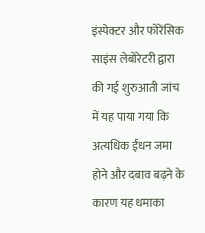इंस्पेक्टर और फोरेंसिक साइंस लेबोरेटरी द्वारा की गई शुरुआती जांच में यह पाया गया कि अत्यधिक ईंधन जमा होने और दबाव बढ़ने के कारण यह धमाका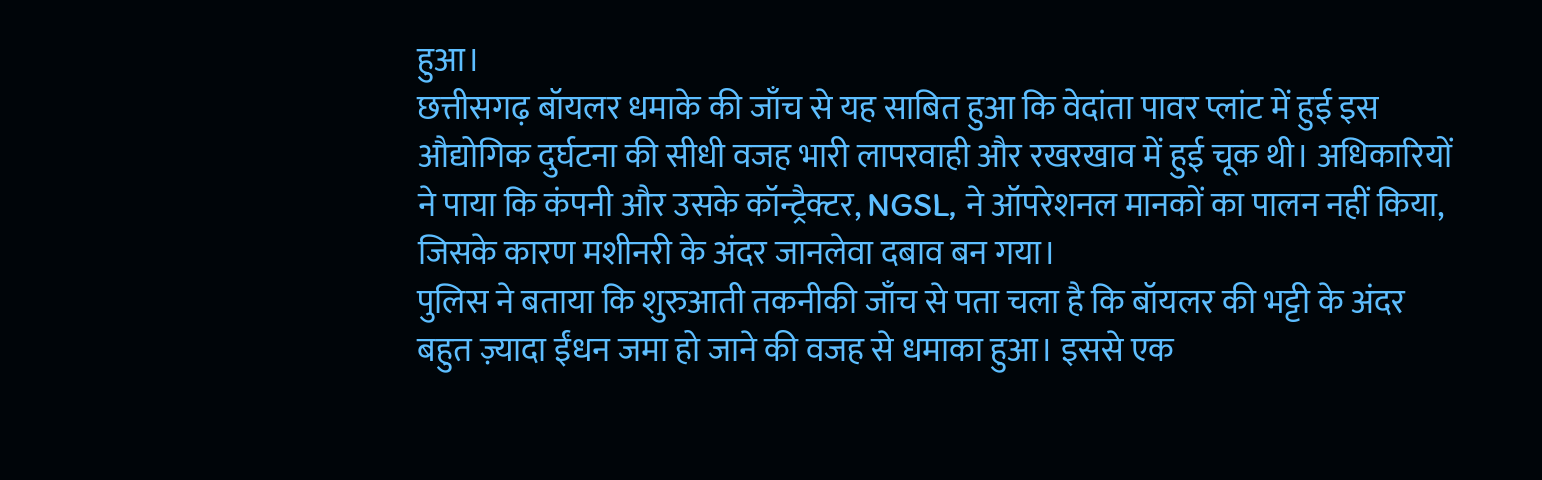हुआ।
छत्तीसगढ़ बॉयलर धमाके की जाँच से यह साबित हुआ कि वेदांता पावर प्लांट में हुई इस औद्योगिक दुर्घटना की सीधी वजह भारी लापरवाही और रखरखाव में हुई चूक थी। अधिकारियों ने पाया कि कंपनी और उसके कॉन्ट्रैक्टर, NGSL, ने ऑपरेशनल मानकों का पालन नहीं किया, जिसके कारण मशीनरी के अंदर जानलेवा दबाव बन गया।
पुलिस ने बताया कि शुरुआती तकनीकी जाँच से पता चला है कि बॉयलर की भट्टी के अंदर बहुत ज़्यादा ईंधन जमा हो जाने की वजह से धमाका हुआ। इससे एक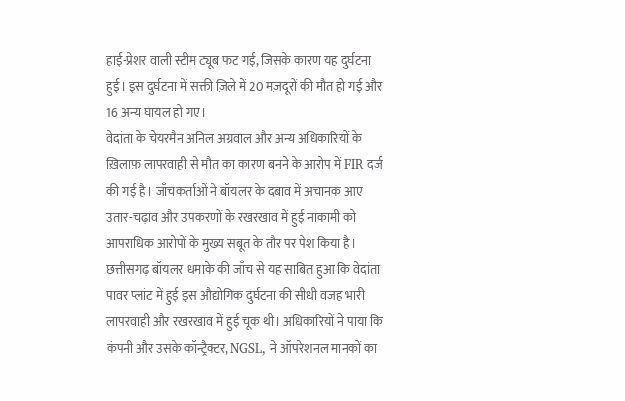हाई-प्रेशर वाली स्टीम ट्यूब फट गई, जिसके कारण यह दुर्घटना हुई। इस दुर्घटना में सक्ती ज़िले में 20 मज़दूरों की मौत हो गई और 16 अन्य घायल हो गए।
वेदांता के चेयरमैन अनिल अग्रवाल और अन्य अधिकारियों के ख़िलाफ़ लापरवाही से मौत का कारण बनने के आरोप में FIR दर्ज की गई है। जाँचकर्ताओं ने बॉयलर के दबाव में अचानक आए उतार-चढ़ाव और उपकरणों के रखरखाव में हुई नाकामी को आपराधिक आरोपों के मुख्य सबूत के तौर पर पेश किया है।
छत्तीसगढ़ बॉयलर धमाके की जाँच से यह साबित हुआ कि वेदांता पावर प्लांट में हुई इस औद्योगिक दुर्घटना की सीधी वजह भारी लापरवाही और रखरखाव में हुई चूक थी। अधिकारियों ने पाया कि कंपनी और उसके कॉन्ट्रैक्टर, NGSL, ने ऑपरेशनल मानकों का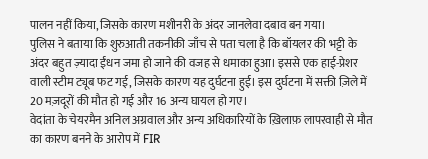पालन नहीं किया, जिसके कारण मशीनरी के अंदर जानलेवा दबाव बन गया।
पुलिस ने बताया कि शुरुआती तकनीकी जाँच से पता चला है कि बॉयलर की भट्टी के अंदर बहुत ज़्यादा ईंधन जमा हो जाने की वजह से धमाका हुआ। इससे एक हाई-प्रेशर वाली स्टीम ट्यूब फट गई, जिसके कारण यह दुर्घटना हुई। इस दुर्घटना में सक्ती ज़िले में 20 मज़दूरों की मौत हो गई और 16 अन्य घायल हो गए।
वेदांता के चेयरमैन अनिल अग्रवाल और अन्य अधिकारियों के ख़िलाफ़ लापरवाही से मौत का कारण बनने के आरोप में FIR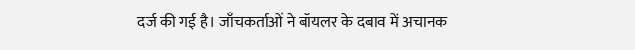दर्ज की गई है। जाँचकर्ताओं ने बॉयलर के दबाव में अचानक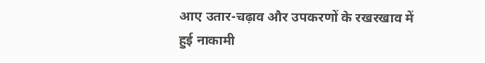आए उतार-चढ़ाव और उपकरणों के रखरखाव में हुई नाकामी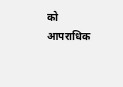को आपराधिक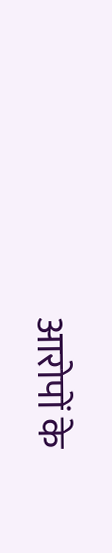आरोपों के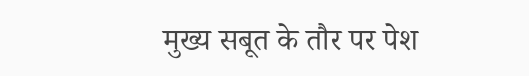मुख्य सबूत के तौर पर पेश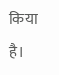किया है।